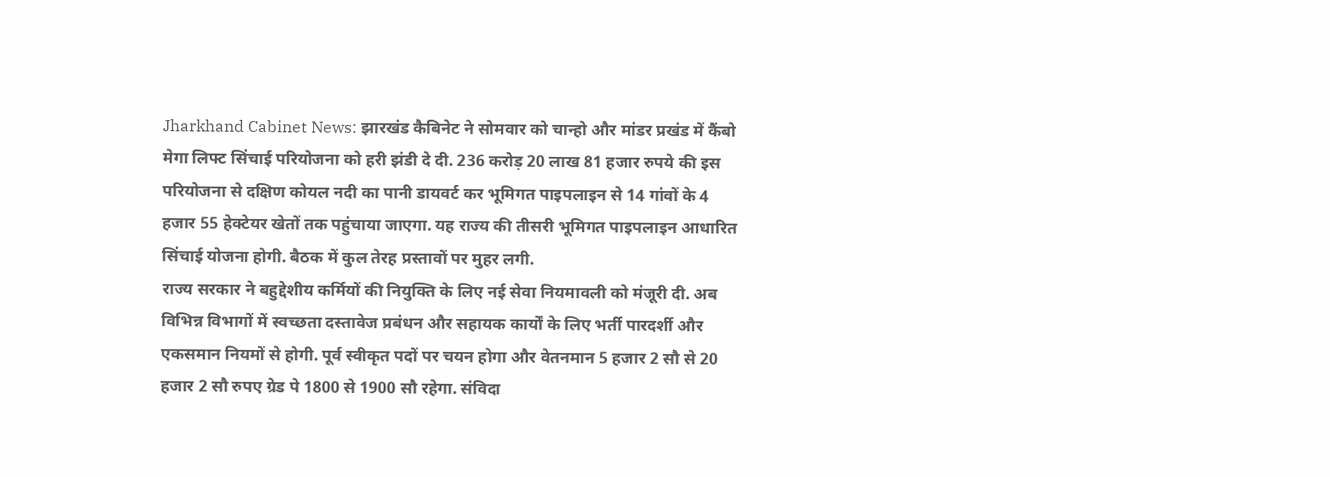Jharkhand Cabinet News: झारखंड कैबिनेट ने सोमवार को चान्हो और मांडर प्रखंड में कैंबो मेगा लिफ्ट सिंचाई परियोजना को हरी झंडी दे दी. 236 करोड़ 20 लाख 81 हजार रुपये की इस परियोजना से दक्षिण कोयल नदी का पानी डायवर्ट कर भूमिगत पाइपलाइन से 14 गांवों के 4 हजार 55 हेक्टेयर खेतों तक पहुंचाया जाएगा. यह राज्य की तीसरी भूमिगत पाइपलाइन आधारित सिंचाई योजना होगी. बैठक में कुल तेरह प्रस्तावों पर मुहर लगी.
राज्य सरकार ने बहुद्देशीय कर्मियों की नियुक्ति के लिए नई सेवा नियमावली को मंजूरी दी. अब विभिन्न विभागों में स्वच्छता दस्तावेज प्रबंधन और सहायक कार्यों के लिए भर्ती पारदर्शी और एकसमान नियमों से होगी. पूर्व स्वीकृत पदों पर चयन होगा और वेतनमान 5 हजार 2 सौ से 20 हजार 2 सौ रुपए ग्रेड पे 1800 से 1900 सौ रहेगा. संविदा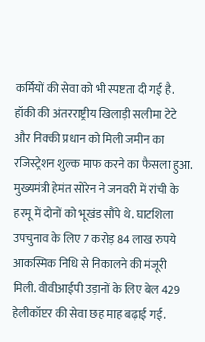कर्मियों की सेवा को भी स्पष्टता दी गई है.
हॉकी की अंतरराष्ट्रीय खिलाड़ी सलीमा टेटे और निक्की प्रधान को मिली जमीन का रजिस्ट्रेशन शुल्क माफ करने का फैसला हुआ. मुख्यमंत्री हेमंत सोरेन ने जनवरी में रांची के हरमू में दोनों को भूखंड सौंपे थे. घाटशिला उपचुनाव के लिए 7 करोड़ 84 लाख रुपये आकस्मिक निधि से निकालने की मंजूरी मिली. वीवीआईपी उड़ानों के लिए बेल 429 हेलीकॉप्टर की सेवा छह माह बढ़ाई गई.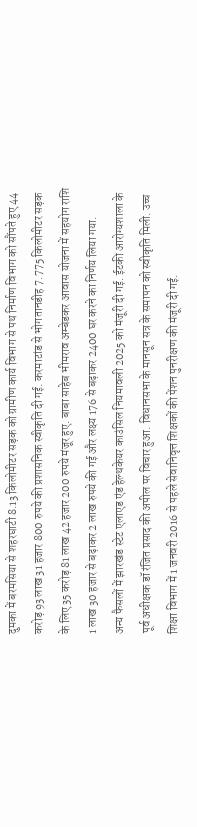दुमका में बरमसिया से शहरघाटी 8.13 किलोमीटर सड़क को ग्रामीण कार्य विभाग से पथ निर्माण विभाग को सौंपते हुए 44 करोड़ 93 लाख 31 हजार 800 रुपये की प्रशासनिक स्वीकृति दी गई. करमाटांड से भोगतानडीह 7.775 किलोमीटर सड़क के लिए 35 करोड़ 81 लाख 42 हजार 200 रुपये मंजूर हुए. बाबा साहेब भीमराव अम्बेडकर आवास योजना में सहयोग राशि 1 लाख 30 हजार से बढ़ाकर 2 लाख रुपये की गई और लक्ष्य 176 से बढ़ाकर 2400 घर करने का निर्णय लिया गया.
अन्य फैसलों में झारखंड स्टेट एलाएड एंड हेल्थकेयर काउंसिल नियमावली 2025 को मंजूरी दी गई. ईटकी आरोग्यशाला के पूर्व अधीक्षक डॉ रंजित प्रसाद की अपील पर विचार हुआ. विधानसभा के मानसून सत्र के समापन को स्वीकृति मिली. उच्च शिक्षा विभाग में 1 जनवरी 2016 से पहले सेवानिवृत्त शिक्षकों की पेंशन पुनरीक्षण की मंजूरी दी गई.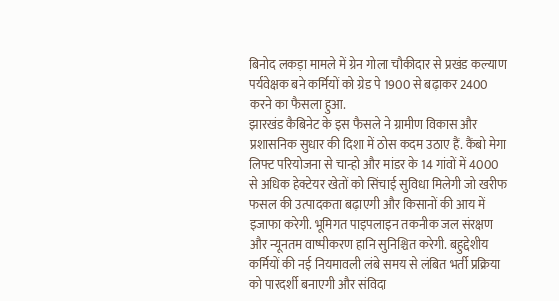बिनोद लकड़ा मामले में ग्रेन गोला चौकीदार से प्रखंड कल्याण पर्यवेक्षक बने कर्मियों को ग्रेड पे 1900 से बढ़ाकर 2400 करने का फैसला हुआ.
झारखंड कैबिनेट के इस फैसले ने ग्रामीण विकास और प्रशासनिक सुधार की दिशा में ठोस कदम उठाए हैं. कैंबो मेगा लिफ्ट परियोजना से चान्हो और मांडर के 14 गांवों में 4000 से अधिक हेक्टेयर खेतों को सिंचाई सुविधा मिलेगी जो खरीफ फसल की उत्पादकता बढ़ाएगी और किसानों की आय में इजाफा करेगी. भूमिगत पाइपलाइन तकनीक जल संरक्षण और न्यूनतम वाष्पीकरण हानि सुनिश्चित करेगी. बहुद्देशीय कर्मियों की नई नियमावली लंबे समय से लंबित भर्ती प्रक्रिया को पारदर्शी बनाएगी और संविदा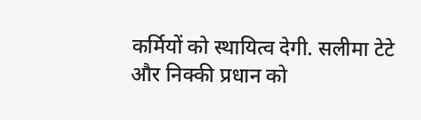कर्मियों को स्थायित्व देगी. सलीमा टेटे और निक्की प्रधान को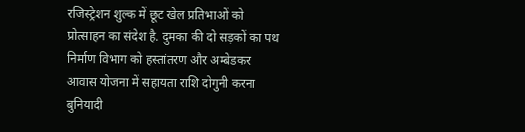रजिस्ट्रेशन शुल्क में छूट खेल प्रतिभाओं को प्रोत्साहन का संदेश है. दुमका की दो सड़कों का पथ निर्माण विभाग को हस्तांतरण और अम्बेडकर आवास योजना में सहायता राशि दोगुनी करना बुनियादी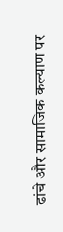ढांचे और सामाजिक कल्याण पर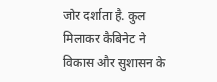जोर दर्शाता है. कुल मिलाकर कैबिनेट ने विकास और सुशासन के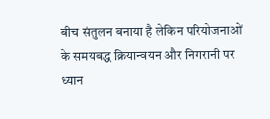बीच संतुलन बनाया है लेकिन परियोजनाओं के समयबद्ध क्रियान्वयन और निगरानी पर ध्यान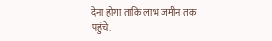देना होगा ताकि लाभ जमीन तक पहुंचे.